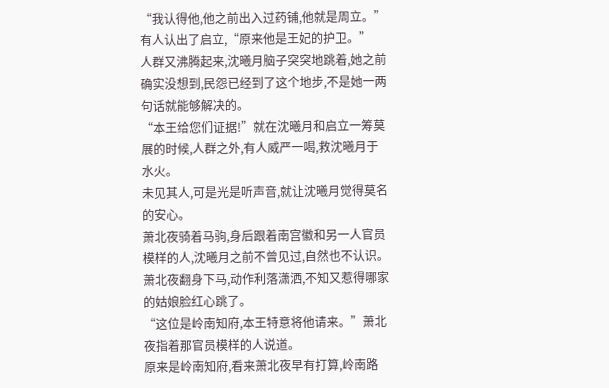“我认得他,他之前出入过药铺,他就是周立。”有人认出了启立,“原来他是王妃的护卫。”
人群又沸腾起来,沈曦月脑子突突地跳着,她之前确实没想到,民怨已经到了这个地步,不是她一两句话就能够解决的。
“本王给您们证据!”就在沈曦月和启立一筹莫展的时候,人群之外,有人威严一喝,救沈曦月于水火。
未见其人,可是光是听声音,就让沈曦月觉得莫名的安心。
萧北夜骑着马驹,身后跟着南宫徽和另一人官员模样的人,沈曦月之前不曾见过,自然也不认识。
萧北夜翻身下马,动作利落潇洒,不知又惹得哪家的姑娘脸红心跳了。
“这位是岭南知府,本王特意将他请来。”萧北夜指着那官员模样的人说道。
原来是岭南知府,看来萧北夜早有打算,岭南路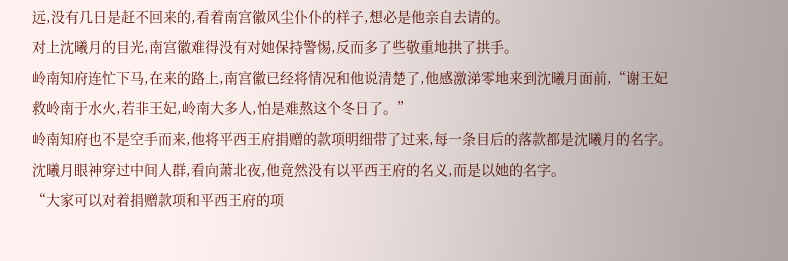远,没有几日是赶不回来的,看着南宫徽风尘仆仆的样子,想必是他亲自去请的。
对上沈曦月的目光,南宫徽难得没有对她保持警惕,反而多了些敬重地拱了拱手。
岭南知府连忙下马,在来的路上,南宫徽已经将情况和他说清楚了,他感激涕零地来到沈曦月面前,“谢王妃救岭南于水火,若非王妃,岭南大多人,怕是难熬这个冬日了。”
岭南知府也不是空手而来,他将平西王府捐赠的款项明细带了过来,每一条目后的落款都是沈曦月的名字。
沈曦月眼神穿过中间人群,看向萧北夜,他竟然没有以平西王府的名义,而是以她的名字。
“大家可以对着捐赠款项和平西王府的项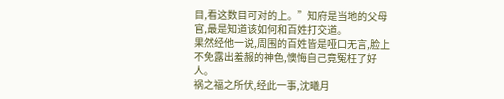目,看这数目可对的上。”知府是当地的父母官,最是知道该如何和百姓打交道。
果然经他一说,周围的百姓皆是哑口无言,脸上不免露出羞赧的神色,懊悔自己竟冤枉了好人。
祸之福之所伏,经此一事,沈曦月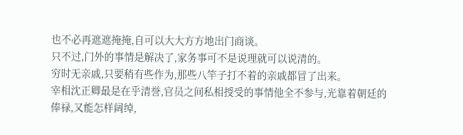也不必再遮遮掩掩,自可以大大方方地出门商谈。
只不过,门外的事情是解决了,家务事可不是说理就可以说清的。
穷时无亲戚,只要稍有些作为,那些八竿子打不着的亲戚都冒了出来。
宰相沈正卿最是在乎清誉,官员之间私相授受的事情他全不参与,光靠着朝廷的俸禄,又能怎样阔绰,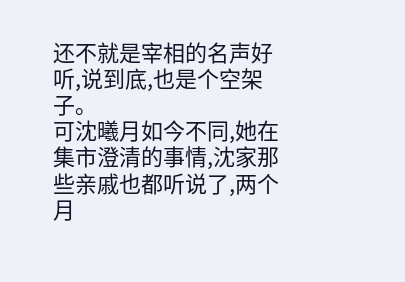还不就是宰相的名声好听,说到底,也是个空架子。
可沈曦月如今不同,她在集市澄清的事情,沈家那些亲戚也都听说了,两个月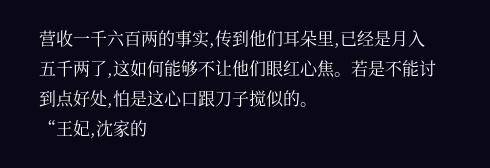营收一千六百两的事实,传到他们耳朵里,已经是月入五千两了,这如何能够不让他们眼红心焦。若是不能讨到点好处,怕是这心口跟刀子搅似的。
“王妃,沈家的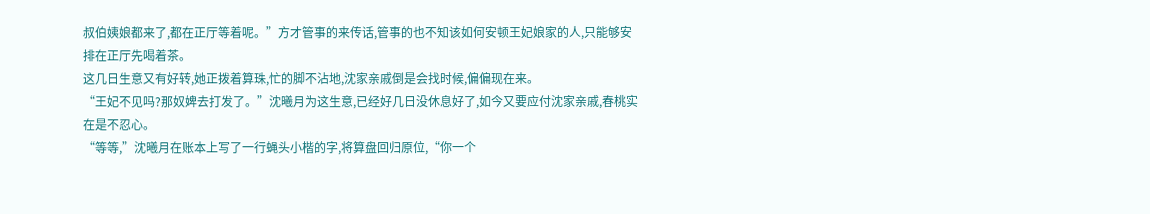叔伯姨娘都来了,都在正厅等着呢。”方才管事的来传话,管事的也不知该如何安顿王妃娘家的人,只能够安排在正厅先喝着茶。
这几日生意又有好转,她正拨着算珠,忙的脚不沾地,沈家亲戚倒是会找时候,偏偏现在来。
“王妃不见吗?那奴婢去打发了。”沈曦月为这生意,已经好几日没休息好了,如今又要应付沈家亲戚,春桃实在是不忍心。
“等等,”沈曦月在账本上写了一行蝇头小楷的字,将算盘回归原位,“你一个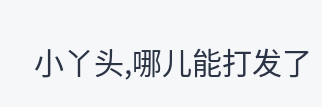小丫头,哪儿能打发了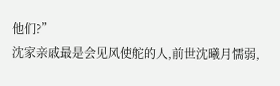他们?”
沈家亲戚最是会见风使舵的人,前世沈曦月懦弱,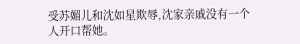受苏媚儿和沈如星欺辱,沈家亲戚没有一个人开口帮她。